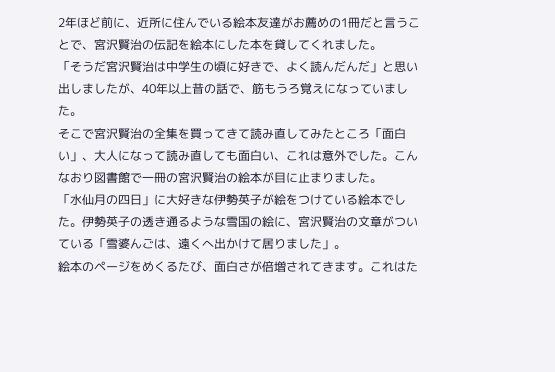2年ほど前に、近所に住んでいる絵本友達がお薦めの1冊だと言うことで、宮沢賢治の伝記を絵本にした本を貸してくれました。
「そうだ宮沢賢治は中学生の頃に好きで、よく読んだんだ」と思い出しましたが、40年以上昔の話で、筋もうろ覚えになっていました。
そこで宮沢賢治の全集を買ってきて読み直してみたところ「面白い」、大人になって読み直しても面白い、これは意外でした。こんなおり図書館で一冊の宮沢賢治の絵本が目に止まりました。
「水仙月の四日」に大好きな伊勢英子が絵をつけている絵本でした。伊勢英子の透き通るような雪国の絵に、宮沢賢治の文章がついている「雪婆んごは、遠くへ出かけて居りました」。
絵本のページをめくるたび、面白さが倍増されてきます。これはた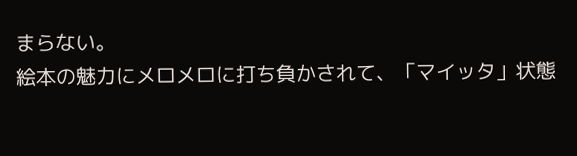まらない。
絵本の魅力にメロメロに打ち負かされて、「マイッタ」状態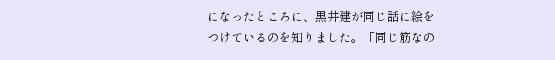になったところに、黒井建が同じ話に絵をつけているのを知りました。「同じ筋なの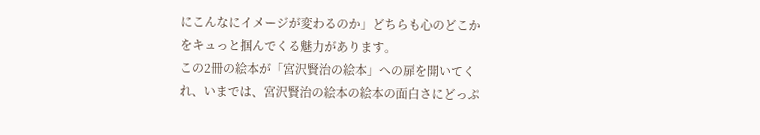にこんなにイメージが変わるのか」どちらも心のどこかをキュっと掴んでくる魅力があります。
この2冊の絵本が「宮沢賢治の絵本」への扉を開いてくれ、いまでは、宮沢賢治の絵本の絵本の面白さにどっぷ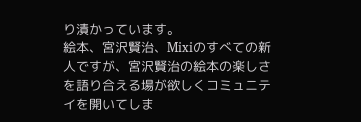り漬かっています。
絵本、宮沢賢治、Mixiのすべての新人ですが、宮沢賢治の絵本の楽しさを語り合える場が欲しくコミュニテイを開いてしま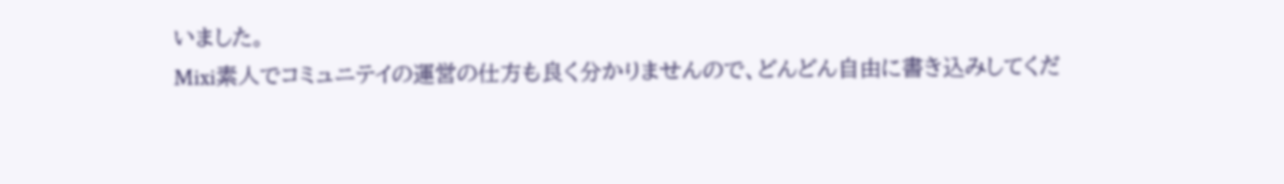いました。
Mixi素人でコミュニテイの運営の仕方も良く分かりませんので、どんどん自由に書き込みしてくだ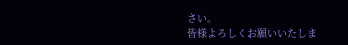さい。
皆様よろしくお願いいたしま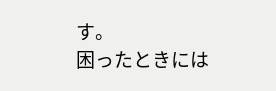す。
困ったときには